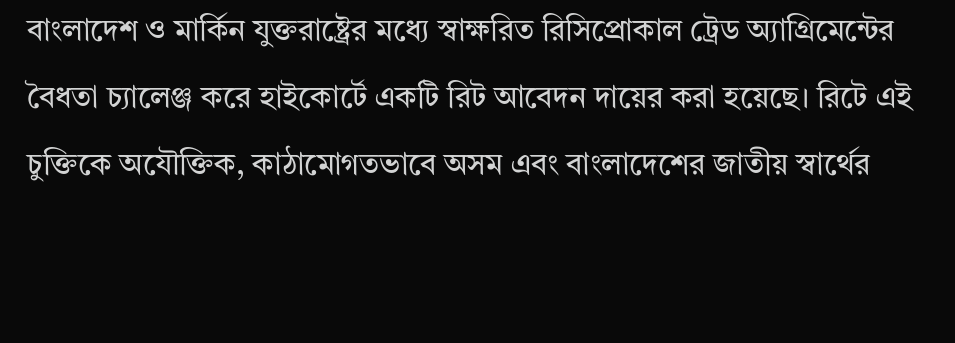বাংলাদেশ ও মার্কিন যুক্তরাষ্ট্রের মধ্যে স্বাক্ষরিত রিসিপ্রোকাল ট্রেড অ্যাগ্রিমেন্টের বৈধতা চ্যালেঞ্জ করে হাইকোর্টে একটি রিট আবেদন দায়ের করা হয়েছে। রিটে এই চুক্তিকে অযৌক্তিক, কাঠামোগতভাবে অসম এবং বাংলাদেশের জাতীয় স্বার্থের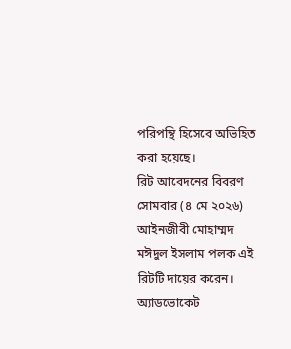পরিপন্থি হিসেবে অভিহিত করা হয়েছে।
রিট আবেদনের বিবরণ
সোমবার (৪ মে ২০২৬) আইনজীবী মোহাম্মদ মঈদুল ইসলাম পলক এই রিটটি দায়ের করেন। অ্যাডভোকেট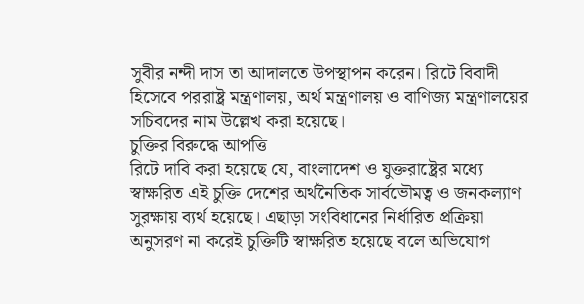সুবীর নন্দী দাস তা আদালতে উপস্থাপন করেন। রিটে বিবাদী হিসেবে পররাষ্ট্র মন্ত্রণালয়, অর্থ মন্ত্রণালয় ও বাণিজ্য মন্ত্রণালয়ের সচিবদের নাম উল্লেখ করা হয়েছে।
চুক্তির বিরুদ্ধে আপত্তি
রিটে দাবি করা হয়েছে যে, বাংলাদেশ ও যুক্তরাষ্ট্রের মধ্যে স্বাক্ষরিত এই চুক্তি দেশের অর্থনৈতিক সার্বভৌমত্ব ও জনকল্যাণ সুরক্ষায় ব্যর্থ হয়েছে। এছাড়া সংবিধানের নির্ধারিত প্রক্রিয়া অনুসরণ না করেই চুক্তিটি স্বাক্ষরিত হয়েছে বলে অভিযোগ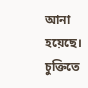আনা হয়েছে।
চুক্তিতে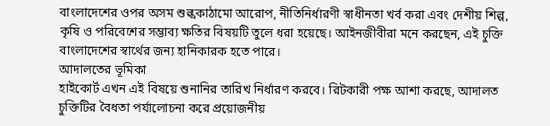বাংলাদেশের ওপর অসম শুল্ককাঠামো আরোপ, নীতিনির্ধারণী স্বাধীনতা খর্ব করা এবং দেশীয় শিল্প, কৃষি ও পরিবেশের সম্ভাব্য ক্ষতির বিষয়টি তুলে ধরা হয়েছে। আইনজীবীরা মনে করছেন, এই চুক্তি বাংলাদেশের স্বার্থের জন্য হানিকারক হতে পারে।
আদালতের ভূমিকা
হাইকোর্ট এখন এই বিষয়ে শুনানির তারিখ নির্ধারণ করবে। রিটকারী পক্ষ আশা করছে, আদালত চুক্তিটির বৈধতা পর্যালোচনা করে প্রয়োজনীয়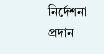নির্দেশনা প্রদান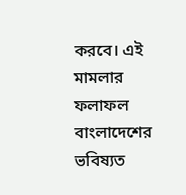করবে। এই মামলার ফলাফল বাংলাদেশের ভবিষ্যত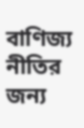বাণিজ্য নীতির জন্য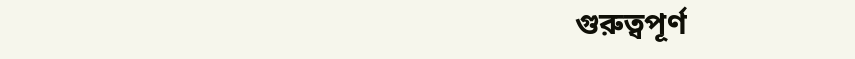গুরুত্বপূর্ণ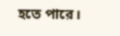হতে পারে।